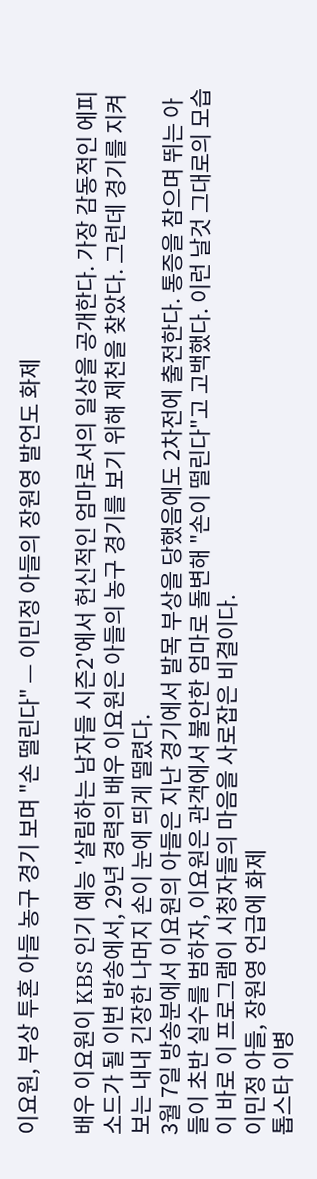이요원, 부상 투혼 아들 농구 경기 보며 "손 떨린다" — 이민정 아들의 장원영 발언도 화제

배우 이요원이 KBS 인기 예능 '살림하는 남자들 시즌2'에서 헌신적인 엄마로서의 일상을 공개한다. 가장 감동적인 에피소드가 될 이번 방송에서, 29년 경력의 배우 이요원은 아들의 농구 경기를 보기 위해 제천을 찾았다. 그런데 경기를 지켜보는 내내 긴장한 나머지 손이 눈에 띄게 떨렸다.
3월 7일 방송분에서 이요원의 아들은 지난 경기에서 발목 부상을 당했음에도 2차전에 출전한다. 통증을 참으며 뛰는 아들이 초반 실수를 범하자, 이요원은 관객에서 불안한 엄마로 돌변해 "손이 떨린다"고 고백했다. 이런 날것 그대로의 모습이 바로 이 프로그램이 시청자들의 마음을 사로잡은 비결이다.
이민정 아들, 장원영 언급에 화제
톱스타 이병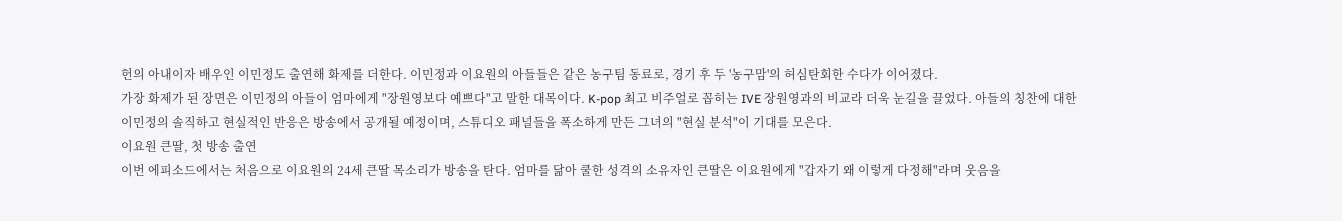헌의 아내이자 배우인 이민정도 출연해 화제를 더한다. 이민정과 이요원의 아들들은 같은 농구팀 동료로, 경기 후 두 '농구맘'의 허심탄회한 수다가 이어졌다.
가장 화제가 된 장면은 이민정의 아들이 엄마에게 "장원영보다 예쁘다"고 말한 대목이다. K-pop 최고 비주얼로 꼽히는 IVE 장원영과의 비교라 더욱 눈길을 끌었다. 아들의 칭찬에 대한 이민정의 솔직하고 현실적인 반응은 방송에서 공개될 예정이며, 스튜디오 패널들을 폭소하게 만든 그녀의 "현실 분석"이 기대를 모은다.
이요원 큰딸, 첫 방송 출연
이번 에피소드에서는 처음으로 이요원의 24세 큰딸 목소리가 방송을 탄다. 엄마를 닮아 쿨한 성격의 소유자인 큰딸은 이요원에게 "갑자기 왜 이렇게 다정해"라며 웃음을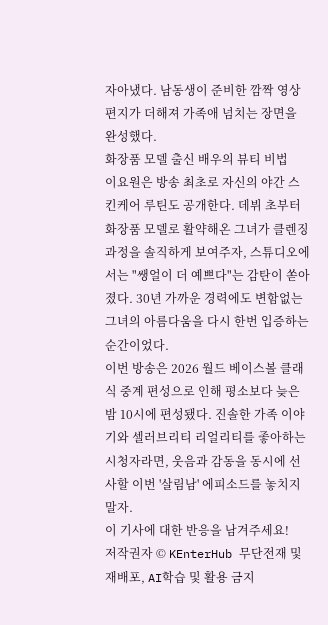자아냈다. 남동생이 준비한 깜짝 영상 편지가 더해져 가족애 넘치는 장면을 완성했다.
화장품 모델 출신 배우의 뷰티 비법
이요원은 방송 최초로 자신의 야간 스킨케어 루틴도 공개한다. 데뷔 초부터 화장품 모델로 활약해온 그녀가 클렌징 과정을 솔직하게 보여주자, 스튜디오에서는 "쌩얼이 더 예쁘다"는 감탄이 쏟아졌다. 30년 가까운 경력에도 변함없는 그녀의 아름다움을 다시 한번 입증하는 순간이었다.
이번 방송은 2026 월드 베이스볼 클래식 중계 편성으로 인해 평소보다 늦은 밤 10시에 편성됐다. 진솔한 가족 이야기와 셀러브리티 리얼리티를 좋아하는 시청자라면, 웃음과 감동을 동시에 선사할 이번 '살림남' 에피소드를 놓치지 말자.
이 기사에 대한 반응을 남겨주세요!
저작권자 © KEnterHub 무단전재 및 재배포, AI학습 및 활용 금지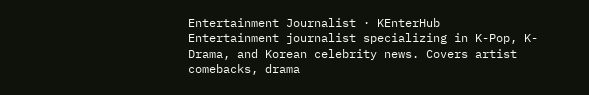Entertainment Journalist · KEnterHub
Entertainment journalist specializing in K-Pop, K-Drama, and Korean celebrity news. Covers artist comebacks, drama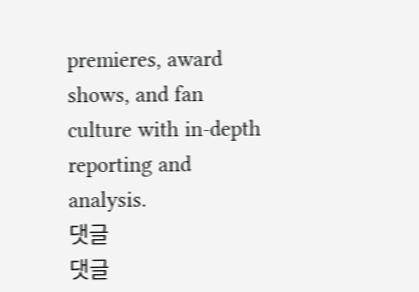premieres, award shows, and fan culture with in-depth reporting and analysis.
댓글
댓글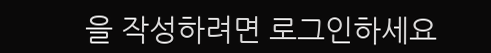을 작성하려면 로그인하세요